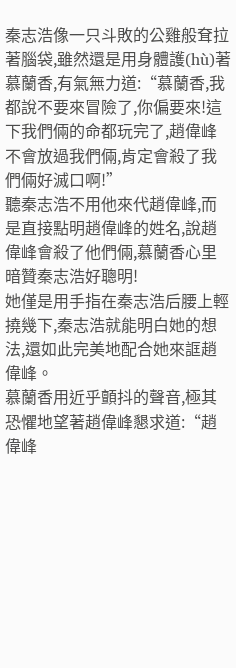秦志浩像一只斗敗的公雞般耷拉著腦袋,雖然還是用身體護(hù)著慕蘭香,有氣無力道:“慕蘭香,我都說不要來冒險了,你偏要來!這下我們倆的命都玩完了,趙偉峰不會放過我們倆,肯定會殺了我們倆好滅口啊!”
聽秦志浩不用他來代趙偉峰,而是直接點明趙偉峰的姓名,說趙偉峰會殺了他們倆,慕蘭香心里暗贊秦志浩好聰明!
她僅是用手指在秦志浩后腰上輕撓幾下,秦志浩就能明白她的想法,還如此完美地配合她來誆趙偉峰。
慕蘭香用近乎顫抖的聲音,極其恐懼地望著趙偉峰懇求道:“趙偉峰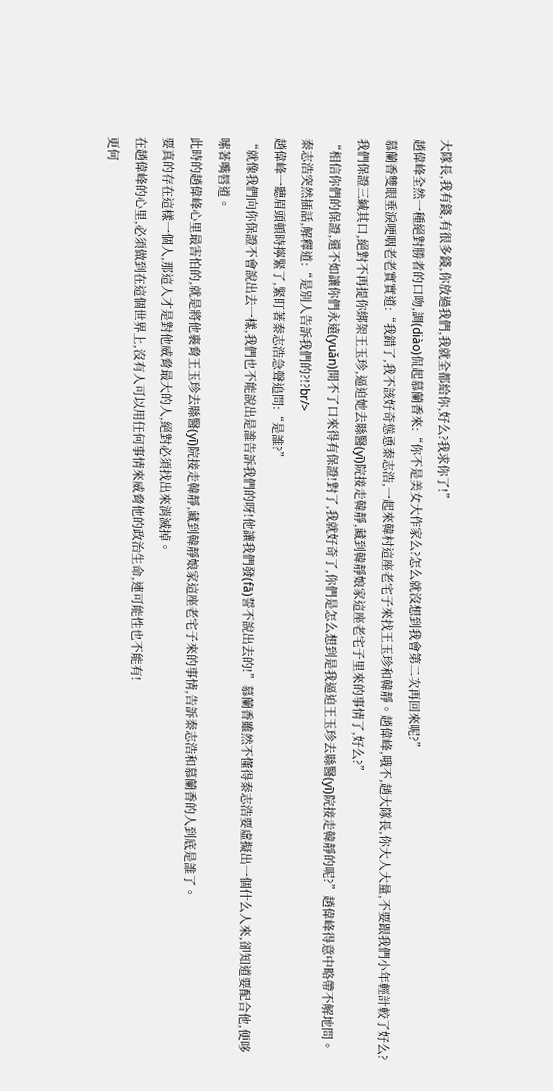大隊長,我有錢,有很多錢,你放過我們,我就全都給你,好么?我求你了!”
趙偉峰全然一種絕對勝者的口吻,調(diào)侃起慕蘭香來:“你不是美女大作家么?怎么就沒想到我會第二次再回來呢?”
慕蘭香雙眼垂淚哽咽老老實實道:“我錯了,我不該好奇慫恿秦志浩,一起來韓村這座老宅子來找王玉珍和韓靜。趙偉峰,哦不,趙大隊長,你大人大量,不要跟我們小年輕計較了好么?我們保證三緘其口,絕對不再提你綁架王玉珍,逼迫她去縣醫(yī)院接走韓靜,藏到韓靜娘家這座老宅子里來的事情了,好么?”
“相信你們的保證,還不如讓你們永遠(yuǎn)開不了口來得有保證!對了,我就好奇了,你們是怎么想到是我逼迫王玉珍去縣醫(yī)院接走韓靜的呢?”趙偉峰得意中略帶不解地問。
秦志浩突然插話,解釋道:“是別人告訴我們的?!?br/>
趙偉峰一聽眉頭頓時擰緊了,緊盯著秦志浩急聲追問:“是誰?”
“就像我們向你保證不會說出去一樣,我們也不能說出是誰告訴我們的呀!他讓我們發(fā)誓不說出去的!”慕蘭香雖然不懂得秦志浩要虛擬出一個什么人來,卻知道要配合他,便哆嗦著嘴唇道。
此時的趙偉峰心里最害怕的,就是將他裹脅王玉珍去縣醫(yī)院接走韓靜,藏到韓靜娘家這座老宅子來的事情,告訴秦志浩和慕蘭香的人到底是誰了。
要真的存在這樣一個人,那這人才是對他威脅最大的人,絕對必須找出來消滅掉。
在趙偉峰的心里,必須做到在這個世界上,沒有人可以用任何事情來威脅他的政治生命,連可能性也不能有!
更何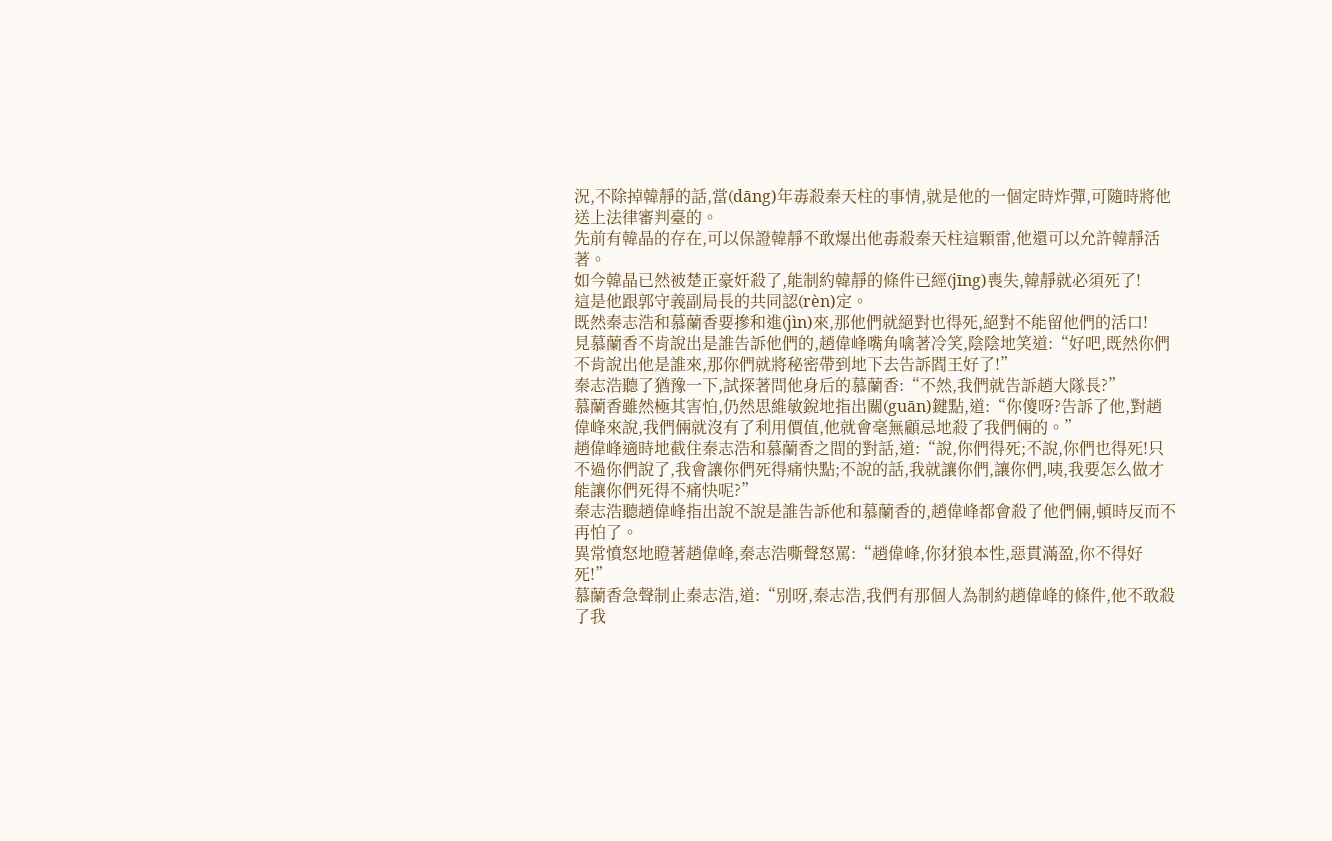況,不除掉韓靜的話,當(dāng)年毒殺秦天柱的事情,就是他的一個定時炸彈,可隨時將他送上法律審判臺的。
先前有韓晶的存在,可以保證韓靜不敢爆出他毒殺秦天柱這顆雷,他還可以允許韓靜活著。
如今韓晶已然被楚正豪奸殺了,能制約韓靜的條件已經(jīng)喪失,韓靜就必須死了!
這是他跟郭守義副局長的共同認(rèn)定。
既然秦志浩和慕蘭香要摻和進(jìn)來,那他們就絕對也得死,絕對不能留他們的活口!
見慕蘭香不肯說出是誰告訴他們的,趙偉峰嘴角噙著冷笑,陰陰地笑道:“好吧,既然你們不肯說出他是誰來,那你們就將秘密帶到地下去告訴閻王好了!”
秦志浩聽了猶豫一下,試探著問他身后的慕蘭香:“不然,我們就告訴趙大隊長?”
慕蘭香雖然極其害怕,仍然思維敏銳地指出關(guān)鍵點,道:“你傻呀?告訴了他,對趙偉峰來說,我們倆就沒有了利用價值,他就會毫無顧忌地殺了我們倆的。”
趙偉峰適時地截住秦志浩和慕蘭香之間的對話,道:“說,你們得死;不說,你們也得死!只不過你們說了,我會讓你們死得痛快點;不說的話,我就讓你們,讓你們,咦,我要怎么做才能讓你們死得不痛快呢?”
秦志浩聽趙偉峰指出說不說是誰告訴他和慕蘭香的,趙偉峰都會殺了他們倆,頓時反而不再怕了。
異常憤怒地瞪著趙偉峰,秦志浩嘶聲怒罵:“趙偉峰,你犲狼本性,惡貫滿盈,你不得好死!”
慕蘭香急聲制止秦志浩,道:“別呀,秦志浩,我們有那個人為制約趙偉峰的條件,他不敢殺了我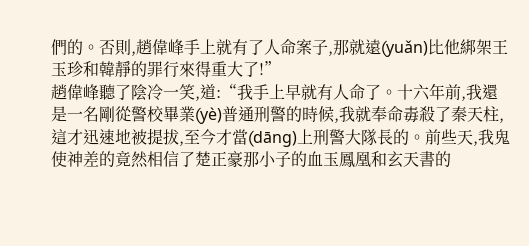們的。否則,趙偉峰手上就有了人命案子,那就遠(yuǎn)比他綁架王玉珍和韓靜的罪行來得重大了!”
趙偉峰聽了陰冷一笑,道:“我手上早就有人命了。十六年前,我還是一名剛從警校畢業(yè)普通刑警的時候,我就奉命毒殺了秦天柱,這才迅速地被提拔,至今才當(dāng)上刑警大隊長的。前些天,我鬼使神差的竟然相信了楚正豪那小子的血玉鳳凰和玄天書的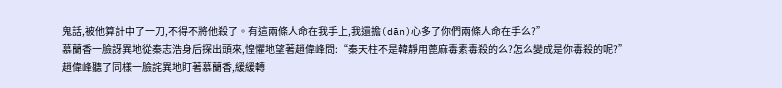鬼話,被他算計中了一刀,不得不將他殺了。有這兩條人命在我手上,我還擔(dān)心多了你們兩條人命在手么?”
慕蘭香一臉訝異地從秦志浩身后探出頭來,惶懼地望著趙偉峰問:“秦天柱不是韓靜用蓖麻毒素毒殺的么?怎么變成是你毒殺的呢?”
趙偉峰聽了同樣一臉詫異地盯著慕蘭香,緩緩轉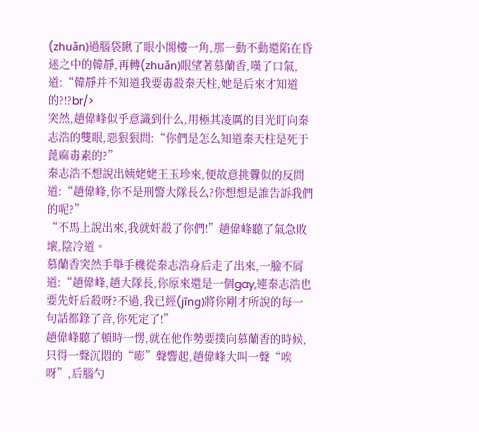(zhuǎn)過腦袋瞅了眼小閣樓一角,那一動不動還陷在昏迷之中的韓靜,再轉(zhuǎn)眼望著慕蘭香,嘆了口氣,道:“韓靜并不知道我要毒殺秦天柱,她是后來才知道的?!?br/>
突然,趙偉峰似乎意識到什么,用極其凌厲的目光盯向秦志浩的雙眼,惡狠狠問:“你們是怎么知道秦天柱是死于蓖麻毒素的?”
秦志浩不想說出姨姥姥王玉珍來,便故意挑釁似的反問道:“趙偉峰,你不是刑警大隊長么?你想想是誰告訴我們的呢?”
“不馬上說出來,我就奸殺了你們!”趙偉峰聽了氣急敗壞,陰冷道。
慕蘭香突然手舉手機從秦志浩身后走了出來,一臉不屑道:“趙偉峰,趙大隊長,你原來還是一個gay,連秦志浩也要先奸后殺呀?不過,我已經(jīng)將你剛才所說的每一句話都錄了音,你死定了!”
趙偉峰聽了頓時一愣,就在他作勢要撲向慕蘭香的時候,只得一聲沉悶的“嘭”聲響起,趙偉峰大叫一聲“唉呀”,后腦勺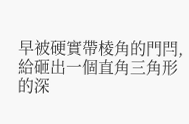早被硬實帶棱角的門閂,給砸出一個直角三角形的深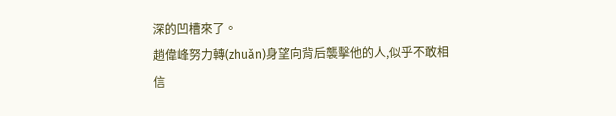深的凹槽來了。
趙偉峰努力轉(zhuǎn)身望向背后襲擊他的人,似乎不敢相信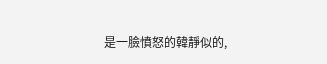是一臉憤怒的韓靜似的,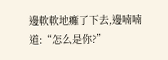邊軟軟地癱了下去,邊喃喃道:“怎么是你?”